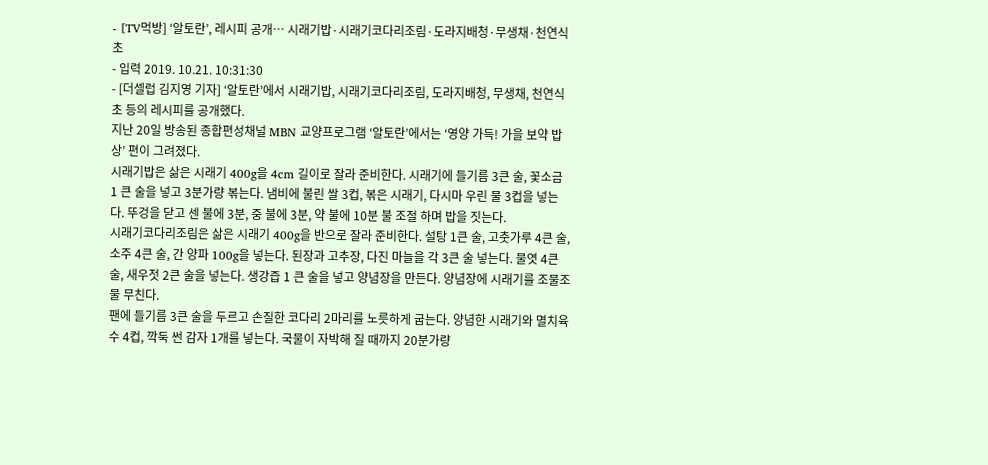- [TV먹방] ‘알토란’, 레시피 공개… 시래기밥·시래기코다리조림·도라지배청·무생채·천연식초
- 입력 2019. 10.21. 10:31:30
- [더셀럽 김지영 기자] ‘알토란’에서 시래기밥, 시래기코다리조림, 도라지배청, 무생채, 천연식초 등의 레시피를 공개했다.
지난 20일 방송된 종합편성채널 MBN 교양프로그램 ‘알토란’에서는 ‘영양 가득! 가을 보약 밥상’ 편이 그려졌다.
시래기밥은 삶은 시래기 400g을 4cm 길이로 잘라 준비한다. 시래기에 들기름 3큰 술, 꽃소금 1 큰 술을 넣고 3분가량 볶는다. 냄비에 불린 쌀 3컵, 볶은 시래기, 다시마 우린 물 3컵을 넣는다. 뚜겅을 닫고 센 불에 3분, 중 불에 3분, 약 불에 10분 불 조절 하며 밥을 짓는다.
시래기코다리조림은 삶은 시래기 400g을 반으로 잘라 준비한다. 설탕 1큰 술, 고춧가루 4큰 술, 소주 4큰 술, 간 양파 100g을 넣는다. 된장과 고추장, 다진 마늘을 각 3큰 술 넣는다. 물엿 4큰 술, 새우젓 2큰 술을 넣는다. 생강즙 1 큰 술을 넣고 양념장을 만든다. 양념장에 시래기를 조물조물 무친다.
팬에 들기름 3큰 술을 두르고 손질한 코다리 2마리를 노릇하게 굽는다. 양념한 시래기와 멸치육수 4컵, 깍둑 썬 감자 1개를 넣는다. 국물이 자박해 질 때까지 20분가량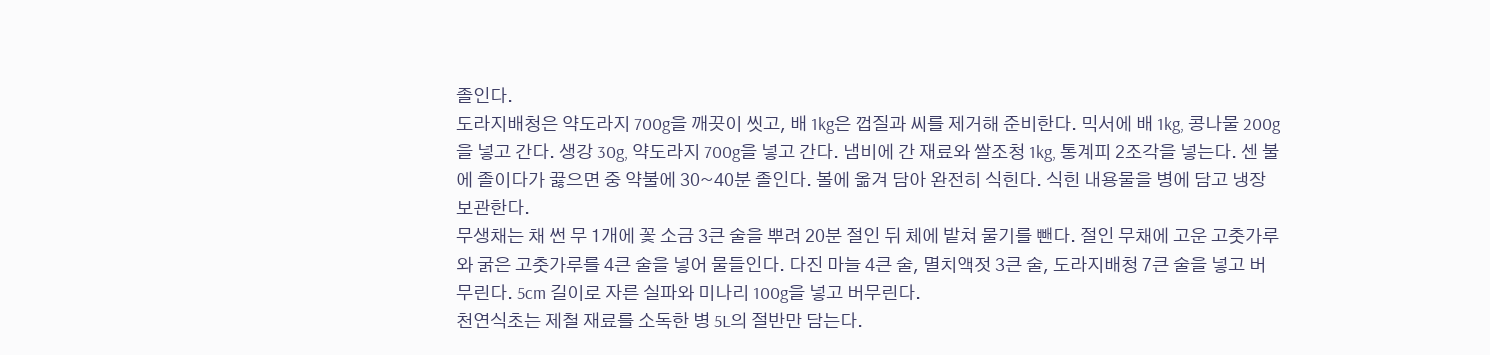졸인다.
도라지배청은 약도라지 700g을 깨끗이 씻고, 배 1kg은 껍질과 씨를 제거해 준비한다. 믹서에 배 1kg, 콩나물 200g을 넣고 간다. 생강 30g, 약도라지 700g을 넣고 간다. 냄비에 간 재료와 쌀조청 1kg, 통계피 2조각을 넣는다. 센 불에 졸이다가 끓으면 중 약불에 30~40분 졸인다. 볼에 옮겨 담아 완전히 식힌다. 식힌 내용물을 병에 담고 냉장 보관한다.
무생채는 채 썬 무 1개에 꽃 소금 3큰 술을 뿌려 20분 절인 뒤 체에 밭쳐 물기를 뺀다. 절인 무채에 고운 고춧가루와 굵은 고춧가루를 4큰 술을 넣어 물들인다. 다진 마늘 4큰 술, 멸치액젓 3큰 술, 도라지배청 7큰 술을 넣고 버무린다. 5cm 길이로 자른 실파와 미나리 100g을 넣고 버무린다.
천연식초는 제철 재료를 소독한 병 5L의 절반만 담는다.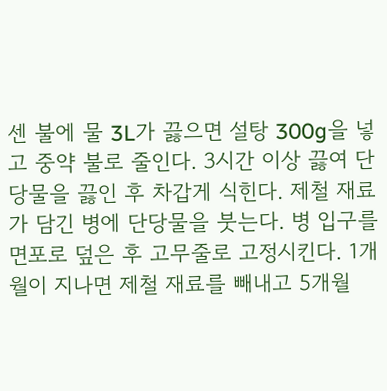센 불에 물 3L가 끓으면 설탕 300g을 넣고 중약 불로 줄인다. 3시간 이상 끓여 단당물을 끓인 후 차갑게 식힌다. 제철 재료가 담긴 병에 단당물을 붓는다. 병 입구를 면포로 덮은 후 고무줄로 고정시킨다. 1개월이 지나면 제철 재료를 빼내고 5개월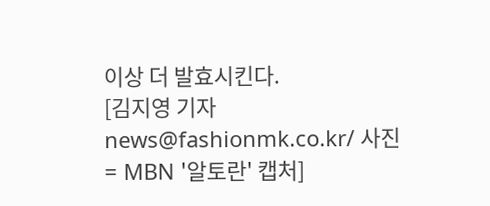이상 더 발효시킨다.
[김지영 기자 news@fashionmk.co.kr/ 사진= MBN '알토란' 캡처]